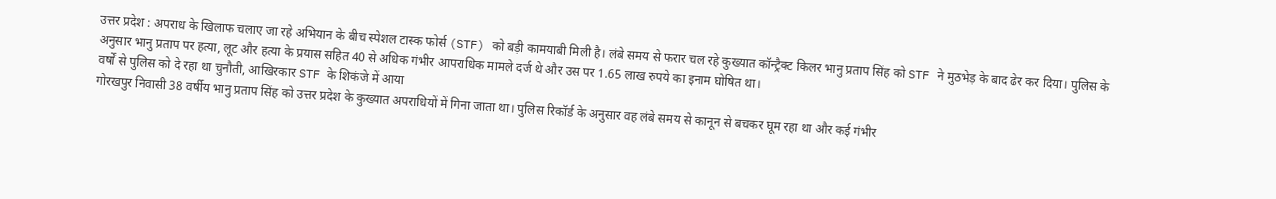उत्तर प्रदेश : अपराध के खिलाफ चलाए जा रहे अभियान के बीच स्पेशल टास्क फोर्स (STF) को बड़ी कामयाबी मिली है। लंबे समय से फरार चल रहे कुख्यात कॉन्ट्रैक्ट किलर भानु प्रताप सिंह को STF ने मुठभेड़ के बाद ढेर कर दिया। पुलिस के अनुसार भानु प्रताप पर हत्या, लूट और हत्या के प्रयास सहित 40 से अधिक गंभीर आपराधिक मामले दर्ज थे और उस पर 1.65 लाख रुपये का इनाम घोषित था।
वर्षों से पुलिस को दे रहा था चुनौती, आखिरकार STF के शिकंजे में आया
गोरखपुर निवासी 38 वर्षीय भानु प्रताप सिंह को उत्तर प्रदेश के कुख्यात अपराधियों में गिना जाता था। पुलिस रिकॉर्ड के अनुसार वह लंबे समय से कानून से बचकर घूम रहा था और कई गंभीर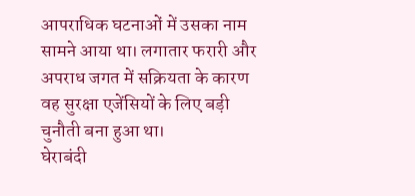आपराधिक घटनाओं में उसका नाम सामने आया था। लगातार फरारी और अपराध जगत में सक्रियता के कारण वह सुरक्षा एजेंसियों के लिए बड़ी चुनौती बना हुआ था।
घेराबंदी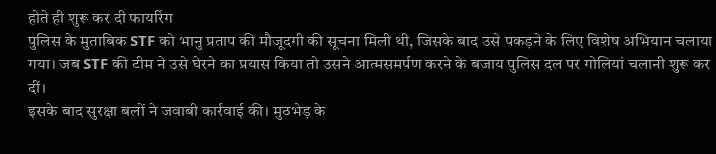होते ही शुरू कर दी फायरिंग
पुलिस के मुताबिक STF को भानु प्रताप की मौजूदगी की सूचना मिली थी, जिसके बाद उसे पकड़ने के लिए विशेष अभियान चलाया गया। जब STF की टीम ने उसे घेरने का प्रयास किया तो उसने आत्मसमर्पण करने के बजाय पुलिस दल पर गोलियां चलानी शुरू कर दीं।
इसके बाद सुरक्षा बलों ने जवाबी कार्रवाई की। मुठभेड़ के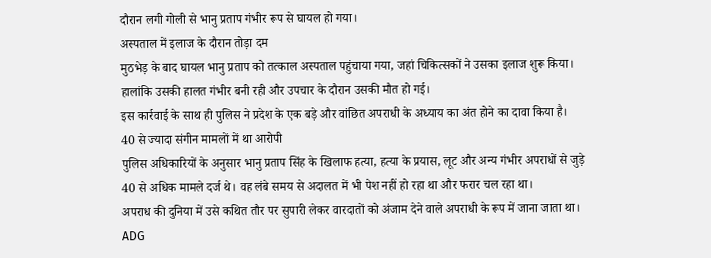दौरान लगी गोली से भानु प्रताप गंभीर रूप से घायल हो गया।
अस्पताल में इलाज के दौरान तोड़ा दम
मुठभेड़ के बाद घायल भानु प्रताप को तत्काल अस्पताल पहुंचाया गया, जहां चिकित्सकों ने उसका इलाज शुरू किया। हालांकि उसकी हालत गंभीर बनी रही और उपचार के दौरान उसकी मौत हो गई।
इस कार्रवाई के साथ ही पुलिस ने प्रदेश के एक बड़े और वांछित अपराधी के अध्याय का अंत होने का दावा किया है।
40 से ज्यादा संगीन मामलों में था आरोपी
पुलिस अधिकारियों के अनुसार भानु प्रताप सिंह के खिलाफ हत्या, हत्या के प्रयास, लूट और अन्य गंभीर अपराधों से जुड़े 40 से अधिक मामले दर्ज थे। वह लंबे समय से अदालत में भी पेश नहीं हो रहा था और फरार चल रहा था।
अपराध की दुनिया में उसे कथित तौर पर सुपारी लेकर वारदातों को अंजाम देने वाले अपराधी के रूप में जाना जाता था।
ADG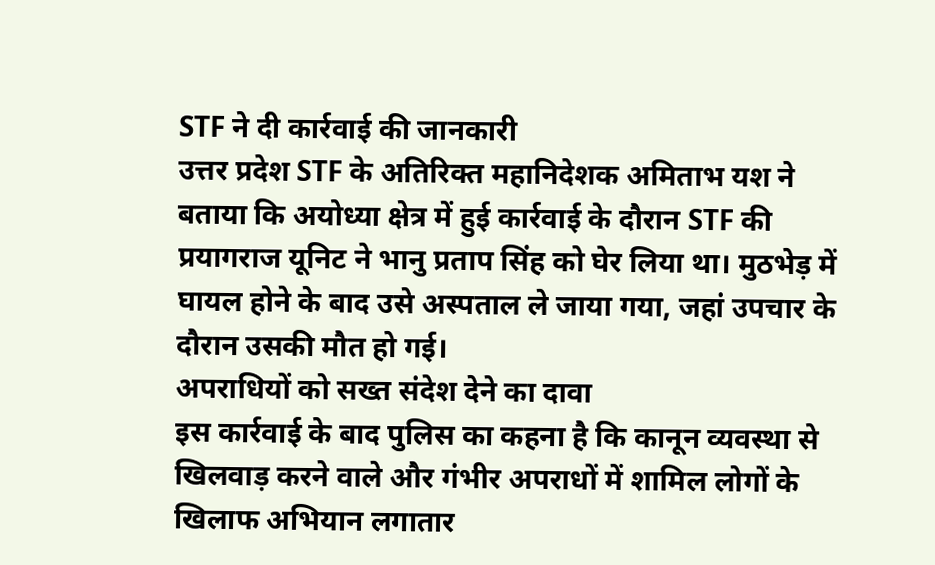STF ने दी कार्रवाई की जानकारी
उत्तर प्रदेश STF के अतिरिक्त महानिदेशक अमिताभ यश ने बताया कि अयोध्या क्षेत्र में हुई कार्रवाई के दौरान STF की प्रयागराज यूनिट ने भानु प्रताप सिंह को घेर लिया था। मुठभेड़ में घायल होने के बाद उसे अस्पताल ले जाया गया, जहां उपचार के दौरान उसकी मौत हो गई।
अपराधियों को सख्त संदेश देने का दावा
इस कार्रवाई के बाद पुलिस का कहना है कि कानून व्यवस्था से खिलवाड़ करने वाले और गंभीर अपराधों में शामिल लोगों के खिलाफ अभियान लगातार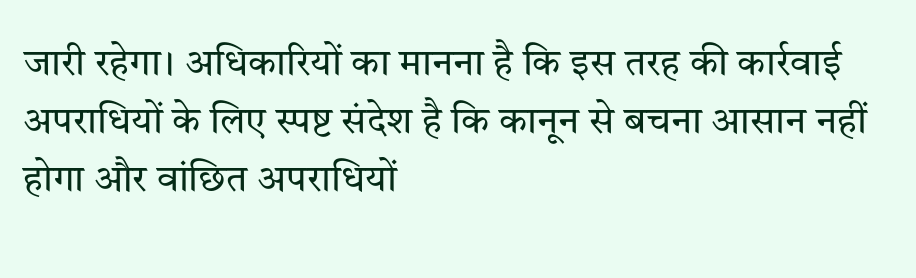जारी रहेगा। अधिकारियों का मानना है कि इस तरह की कार्रवाई अपराधियों के लिए स्पष्ट संदेश है कि कानून से बचना आसान नहीं होगा और वांछित अपराधियों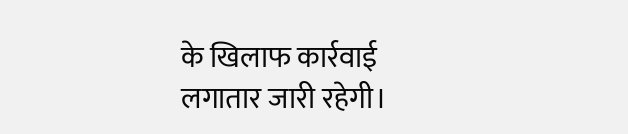के खिलाफ कार्रवाई लगातार जारी रहेगी।